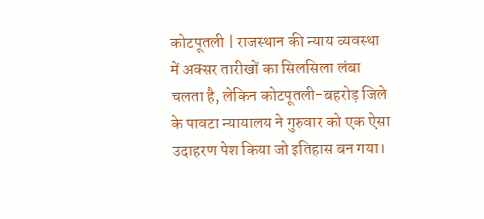कोटपूतली | राजस्थान की न्याय व्यवस्था में अक्सर तारीखों का सिलसिला लंबा चलता है, लेकिन कोटपूतली-बहरोड़ जिले के पावटा न्यायालय ने गुरुवार को एक ऐसा उदाहरण पेश किया जो इतिहास बन गया।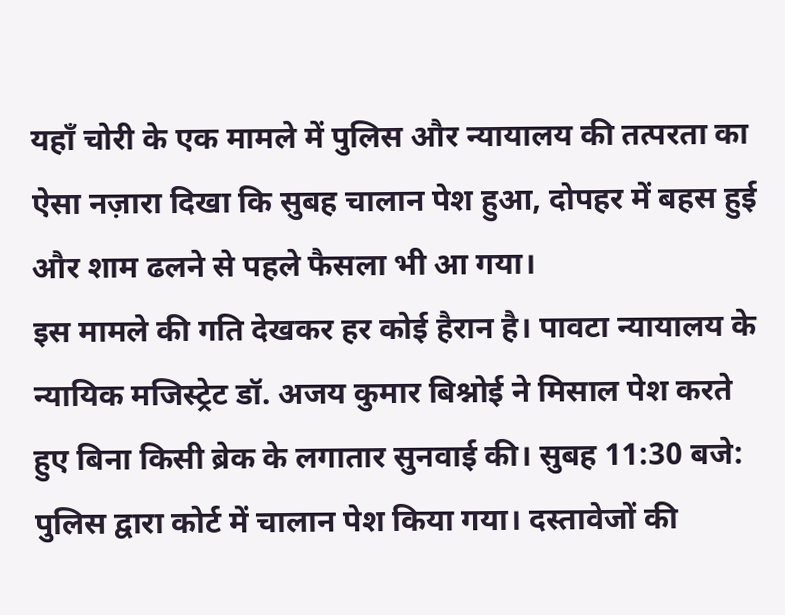यहाँ चोरी के एक मामले में पुलिस और न्यायालय की तत्परता का ऐसा नज़ारा दिखा कि सुबह चालान पेश हुआ, दोपहर में बहस हुई और शाम ढलने से पहले फैसला भी आ गया।
इस मामले की गति देखकर हर कोई हैरान है। पावटा न्यायालय के न्यायिक मजिस्ट्रेट डॉ. अजय कुमार बिश्नोई ने मिसाल पेश करते हुए बिना किसी ब्रेक के लगातार सुनवाई की। सुबह 11:30 बजे: पुलिस द्वारा कोर्ट में चालान पेश किया गया। दस्तावेजों की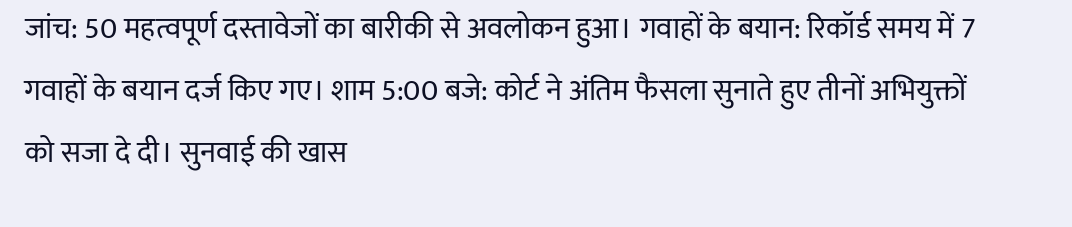जांच: 50 महत्वपूर्ण दस्तावेजों का बारीकी से अवलोकन हुआ। गवाहों के बयान: रिकॉर्ड समय में 7 गवाहों के बयान दर्ज किए गए। शाम 5:00 बजे: कोर्ट ने अंतिम फैसला सुनाते हुए तीनों अभियुक्तों को सजा दे दी। सुनवाई की खास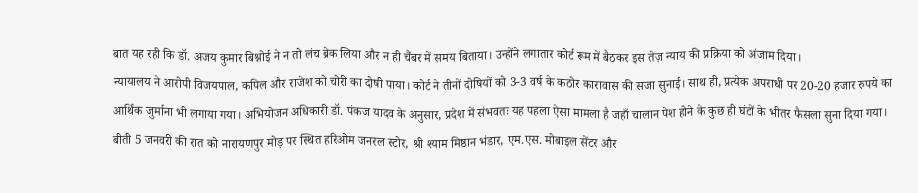बात यह रही कि डॉ. अजय कुमार बिश्नोई ने न तो लंच ब्रेक लिया और न ही चैंबर में समय बिताया। उन्होंने लगातार कोर्ट रूम में बैठकर इस तेज़ न्याय की प्रक्रिया को अंजाम दिया।
न्यायालय ने आरोपी विजयपाल, कपिल और राजेश को चोरी का दोषी पाया। कोर्ट ने तीनों दोषियों को 3-3 वर्ष के कठोर कारावास की सजा सुनाई। साथ ही, प्रत्येक अपराधी पर 20-20 हजार रुपये का आर्थिक जुर्माना भी लगाया गया। अभियोजन अधिकारी डॉ. पंकज यादव के अनुसार, प्रदेश में संभवतः यह पहला ऐसा मामला है जहाँ चालान पेश होने के कुछ ही घंटों के भीतर फैसला सुना दिया गया। बीती 5 जनवरी की रात को नारायणपुर मोड़ पर स्थित हरिओम जनरल स्टोर, श्री श्याम मिष्ठान भंडार, एम.एस. मोबाइल सेंटर और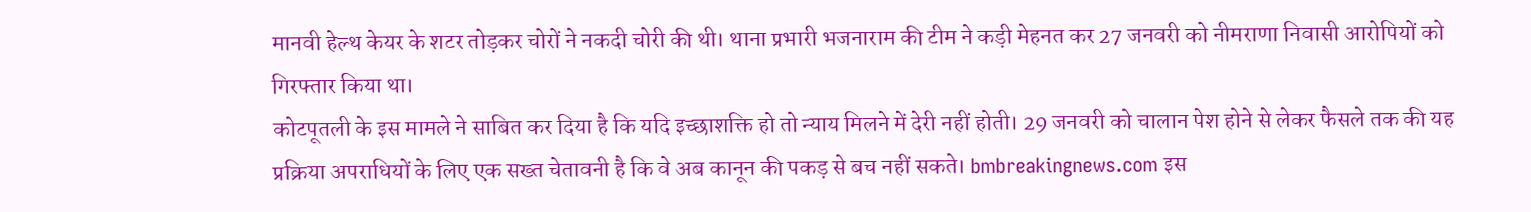मानवी हेल्थ केयर के शटर तोड़कर चोरों ने नकदी चोरी की थी। थाना प्रभारी भजनाराम की टीम ने कड़ी मेहनत कर 27 जनवरी को नीमराणा निवासी आरोपियों को गिरफ्तार किया था।
कोटपूतली के इस मामले ने साबित कर दिया है कि यदि इच्छाशक्ति हो तो न्याय मिलने में देरी नहीं होती। 29 जनवरी को चालान पेश होने से लेकर फैसले तक की यह प्रक्रिया अपराधियों के लिए एक सख्त चेतावनी है कि वे अब कानून की पकड़ से बच नहीं सकते। bmbreakingnews.com इस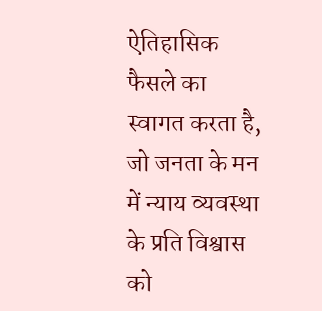ऐतिहासिक फैसले का स्वागत करता है, जो जनता के मन में न्याय व्यवस्था के प्रति विश्वास को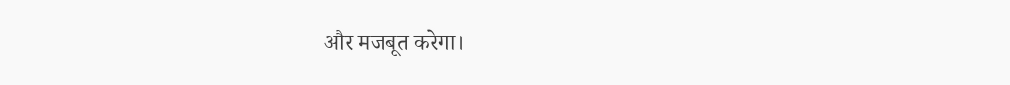और मजबूत करेगा।